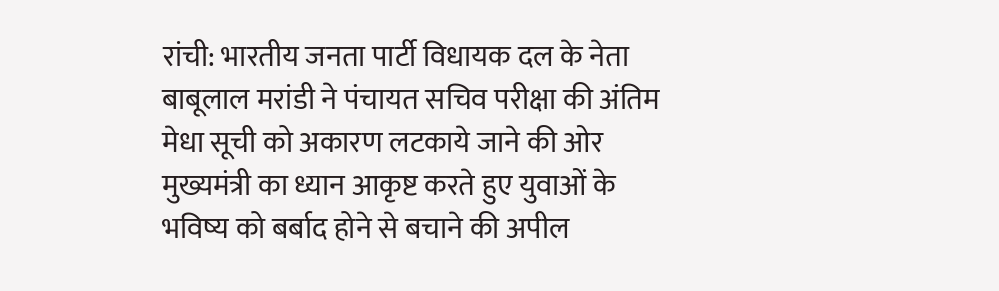रांची: भारतीय जनता पार्टी विधायक दल के नेता बाबूलाल मरांडी ने पंचायत सचिव परीक्षा की अंतिम मेधा सूची को अकारण लटकाये जाने की ओर मुख्यमंत्री का ध्यान आकृष्ट करते हुए युवाओं के भविष्य को बर्बाद होने से बचाने की अपील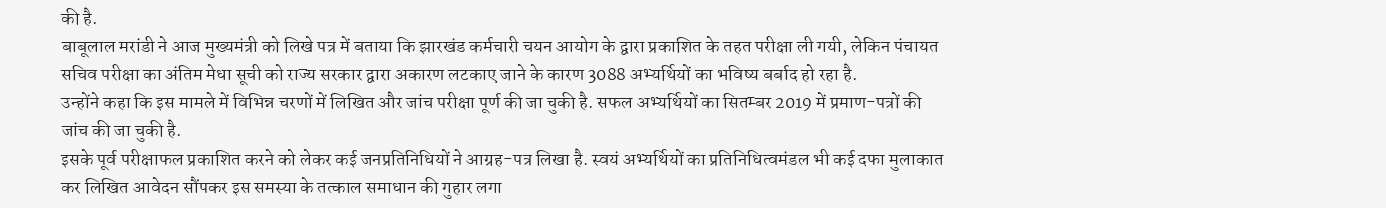की है.
बाबूलाल मरांडी ने आज मुख्यमंत्री को लिखे पत्र में बताया कि झारखंड कर्मचारी चयन आयोग के द्वारा प्रकाशित के तहत परीक्षा ली गयी, लेकिन पंचायत सचिव परीक्षा का अंतिम मेधा सूची को राज्य सरकार द्वारा अकारण लटकाए जाने के कारण 3088 अभ्यर्थियों का भविष्य बर्बाद हो रहा है.
उन्होंने कहा कि इस मामले में विभिन्न चरणों में लिखित और जांच परीक्षा पूर्ण की जा चुकी है. सफल अभ्यर्थियों का सितम्बर 2019 में प्रमाण-पत्रों की जांच की जा चुकी है.
इसके पूर्व परीक्षाफल प्रकाशित करने को लेकर कई जनप्रतिनिधियों ने आग्रह-पत्र लिखा है. स्वयं अभ्यर्थियों का प्रतिनिधित्वमंडल भी कई दफा मुलाकात कर लिखित आवेदन सौंपकर इस समस्या के तत्काल समाधान की गुहार लगा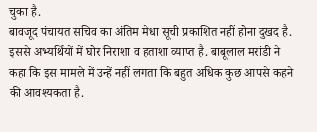चुका है.
बावजूद पंचायत सचिव का अंतिम मेधा सूची प्रकाशित नहीं होना दुखद है. इससे अभ्यर्थियों में घोर निराशा व हताशा व्याप्त है. बाबूलाल मरांडी ने कहा कि इस मामले में उन्हें नहीं लगता कि बहुत अधिक कुछ आपसे कहने की आवश्यकता है.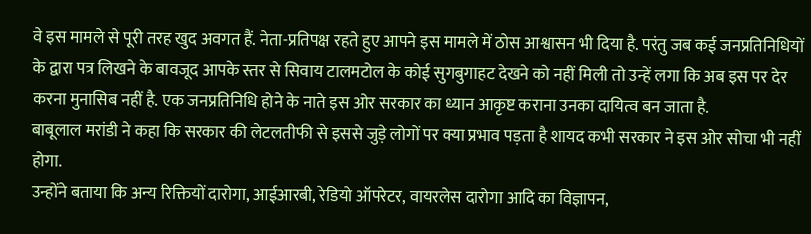वे इस मामले से पूरी तरह खुद अवगत हैं. नेता-प्रतिपक्ष रहते हुए आपने इस मामले में ठोस आश्वासन भी दिया है. परंतु जब कई जनप्रतिनिधियों के द्वारा पत्र लिखने के बावजूद आपके स्तर से सिवाय टालमटोल के कोई सुगबुगाहट देखने को नहीं मिली तो उन्हें लगा कि अब इस पर देर करना मुनासिब नहीं है. एक जनप्रतिनिधि होने के नाते इस ओर सरकार का ध्यान आकृष्ट कराना उनका दायित्व बन जाता है.
बाबूलाल मरांडी ने कहा कि सरकार की लेटलतीफी से इससे जुड़े लोगों पर क्या प्रभाव पड़ता है शायद कभी सरकार ने इस ओर सोचा भी नहीं होगा.
उन्होंने बताया कि अन्य रिक्तियों दारोगा, आईआरबी, रेडियो ऑपरेटर, वायरलेस दारोगा आदि का विज्ञापन,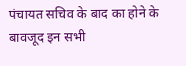पंचायत सचिव के बाद का होने के बावजूद इन सभी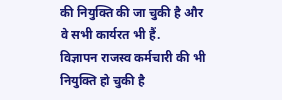की नियुक्ति की जा चुकी है और वे सभी कार्यरत भी हैं.
विज्ञापन राजस्व कर्मचारी की भी नियुक्ति हो चुकी है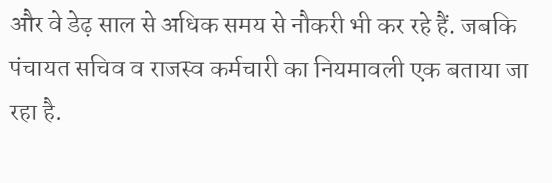और वे डेढ़ साल से अधिक समय से नौकरी भी कर रहे हैं. जबकि पंचायत सचिव व राजस्व कर्मचारी का नियमावली एक बताया जा रहा है.